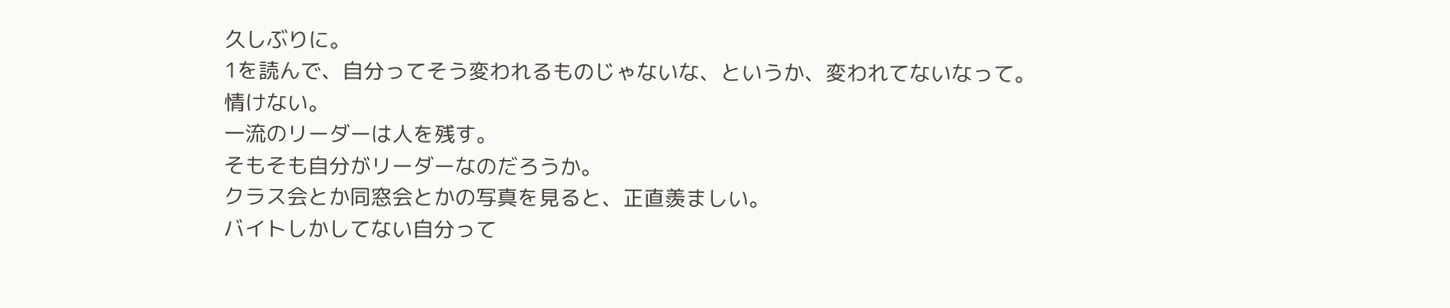久しぶりに。
1を読んで、自分ってそう変われるものじゃないな、というか、変われてないなって。
情けない。
一流のリーダーは人を残す。
そもそも自分がリーダーなのだろうか。
クラス会とか同窓会とかの写真を見ると、正直羨ましい。
バイトしかしてない自分って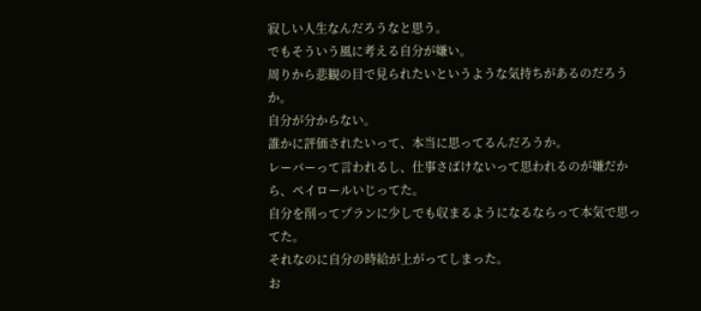寂しい人生なんだろうなと思う。
でもそういう風に考える自分が嫌い。
周りから悲観の目で見られたいというような気持ちがあるのだろうか。
自分が分からない。
誰かに評価されたいって、本当に思ってるんだろうか。
レーバーって言われるし、仕事さばけないって思われるのが嫌だから、ペイロールいじってた。
自分を削ってプランに少しでも収まるようになるならって本気で思ってた。
それなのに自分の時給が上がってしまった。
お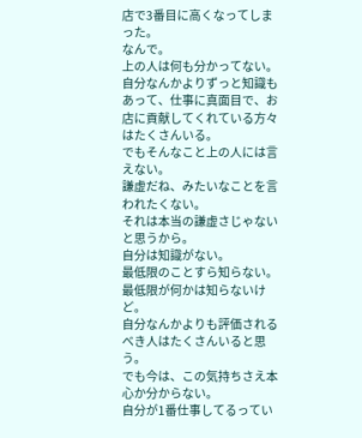店で3番目に高くなってしまった。
なんで。
上の人は何も分かってない。
自分なんかよりずっと知識もあって、仕事に真面目で、お店に貢献してくれている方々はたくさんいる。
でもそんなこと上の人には言えない。
謙虚だね、みたいなことを言われたくない。
それは本当の謙虚さじゃないと思うから。
自分は知識がない。
最低限のことすら知らない。
最低限が何かは知らないけど。
自分なんかよりも評価されるべき人はたくさんいると思う。
でも今は、この気持ちさえ本心か分からない。
自分が1番仕事してるってい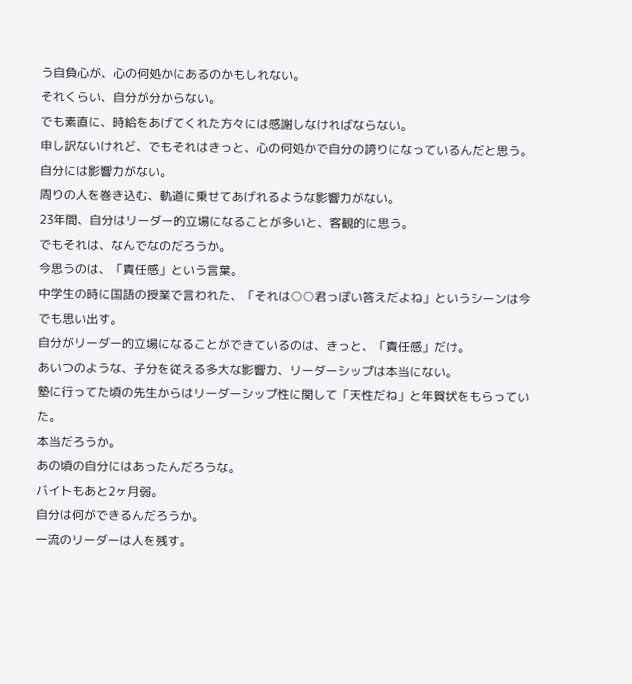う自負心が、心の何処かにあるのかもしれない。
それくらい、自分が分からない。
でも素直に、時給をあげてくれた方々には感謝しなければならない。
申し訳ないけれど、でもそれはきっと、心の何処かで自分の誇りになっているんだと思う。
自分には影響力がない。
周りの人を巻き込む、軌道に乗せてあげれるような影響力がない。
23年間、自分はリーダー的立場になることが多いと、客観的に思う。
でもそれは、なんでなのだろうか。
今思うのは、「責任感」という言葉。
中学生の時に国語の授業で言われた、「それは○○君っぽい答えだよね」というシーンは今でも思い出す。
自分がリーダー的立場になることができているのは、きっと、「責任感」だけ。
あいつのような、子分を従える多大な影響力、リーダーシップは本当にない。
塾に行ってた頃の先生からはリーダーシップ性に関して「天性だね」と年賀状をもらっていた。
本当だろうか。
あの頃の自分にはあったんだろうな。
バイトもあと2ヶ月弱。
自分は何ができるんだろうか。
一流のリーダーは人を残す。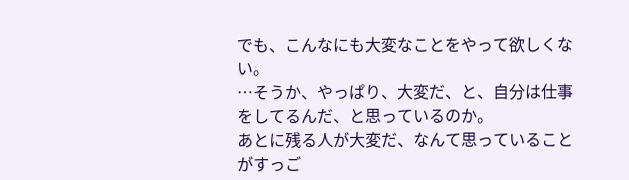でも、こんなにも大変なことをやって欲しくない。
…そうか、やっぱり、大変だ、と、自分は仕事をしてるんだ、と思っているのか。
あとに残る人が大変だ、なんて思っていることがすっご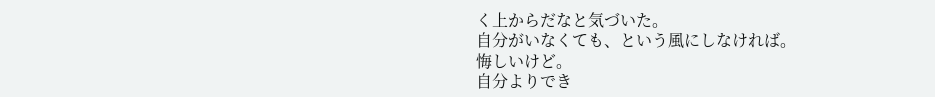く上からだなと気づいた。
自分がいなくても、という風にしなければ。
悔しいけど。
自分よりでき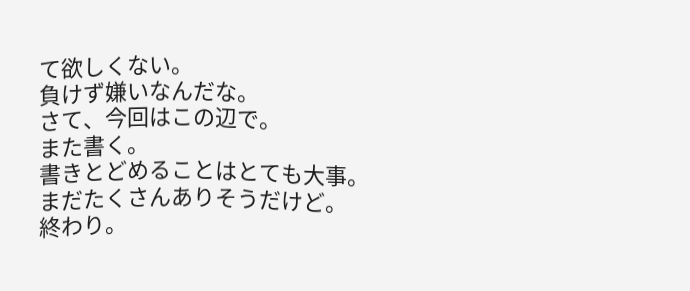て欲しくない。
負けず嫌いなんだな。
さて、今回はこの辺で。
また書く。
書きとどめることはとても大事。
まだたくさんありそうだけど。
終わり。